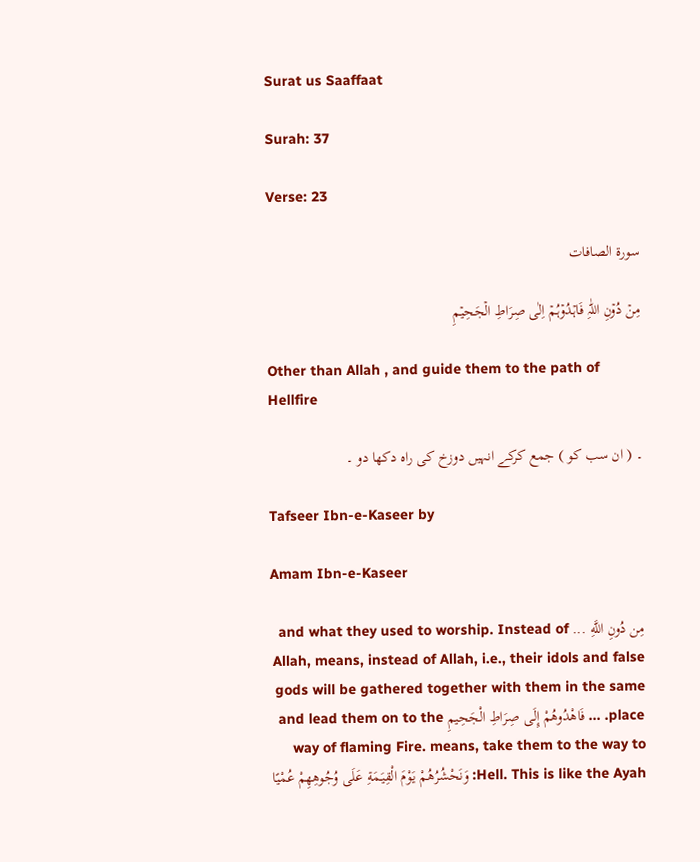Surat us Saaffaat

Surah: 37

Verse: 23

سورة الصافات

مِنۡ دُوۡنِ اللّٰہِ فَاہۡدُوۡہُمۡ اِلٰی صِرَاطِ الۡجَحِیۡمِ

Other than Allah , and guide them to the path of Hellfire

۔ ( ان سب کو ) جمع کرکے انہیں دوزخ کی راہ دکھا دو ۔

Tafseer Ibn-e-Kaseer by

Amam Ibn-e-Kaseer

مِن دُونِ اللَّهِ ... and what they used to worship. Instead of Allah, means, instead of Allah, i.e., their idols and false gods will be gathered together with them in the same place. ... فَاهْدُوهُمْ إِلَى صِرَاطِ الْجَحِيمِ and lead them on to the way of flaming Fire. means, take them to the way to Hell. This is like the Ayah: وَنَحْشُرُهُمْ يَوْمَ الْقِيَـمَةِ عَلَى وُجُوهِهِمْ عُمْيًا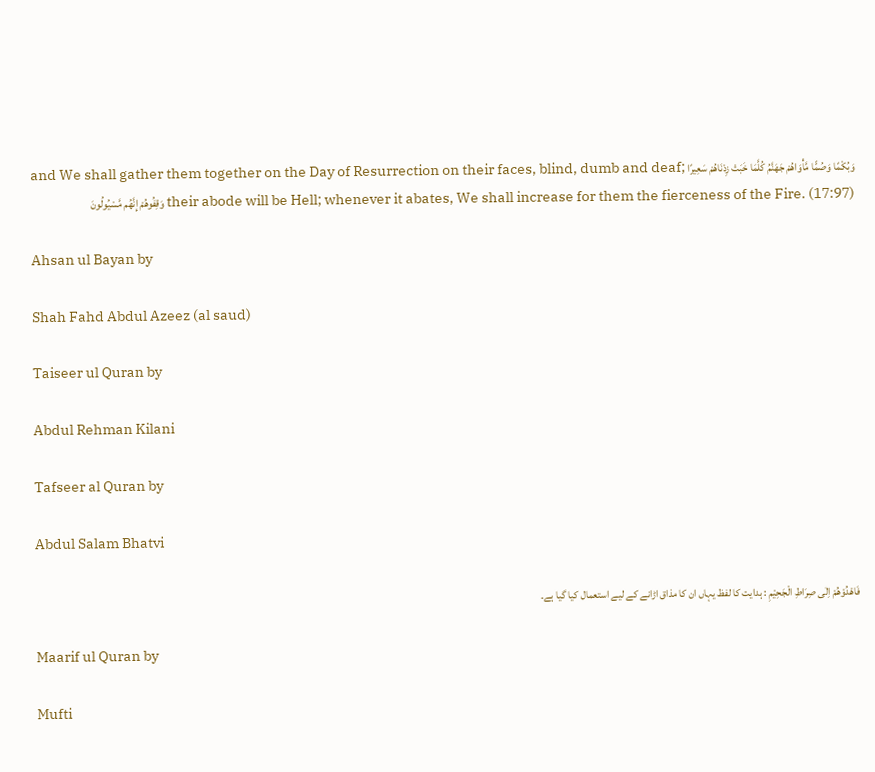وَبُكْمًا وَصُمًّا مَّأْوَاهُمْ جَهَنَّمُ كُلَّمَا خَبَتْ زِدْنَاهُمْ سَعِيرًا and We shall gather them together on the Day of Resurrection on their faces, blind, dumb and deaf; their abode will be Hell; whenever it abates, We shall increase for them the fierceness of the Fire. (17:97) وَقِفُوهُمْ إِنَّهُم مَّسْيُولُونَ

Ahsan ul Bayan by

Shah Fahd Abdul Azeez (al saud)

Taiseer ul Quran by

Abdul Rehman Kilani

Tafseer al Quran by

Abdul Salam Bhatvi

فَاهْدُوْهُمْ اِلٰى صِرَاطِ الْجَحِيْمِ : ہدایت کا لفظ یہاں ان کا مذاق اڑانے کے لیے استعمال کیا گیا ہے۔

Maarif ul Quran by

Mufti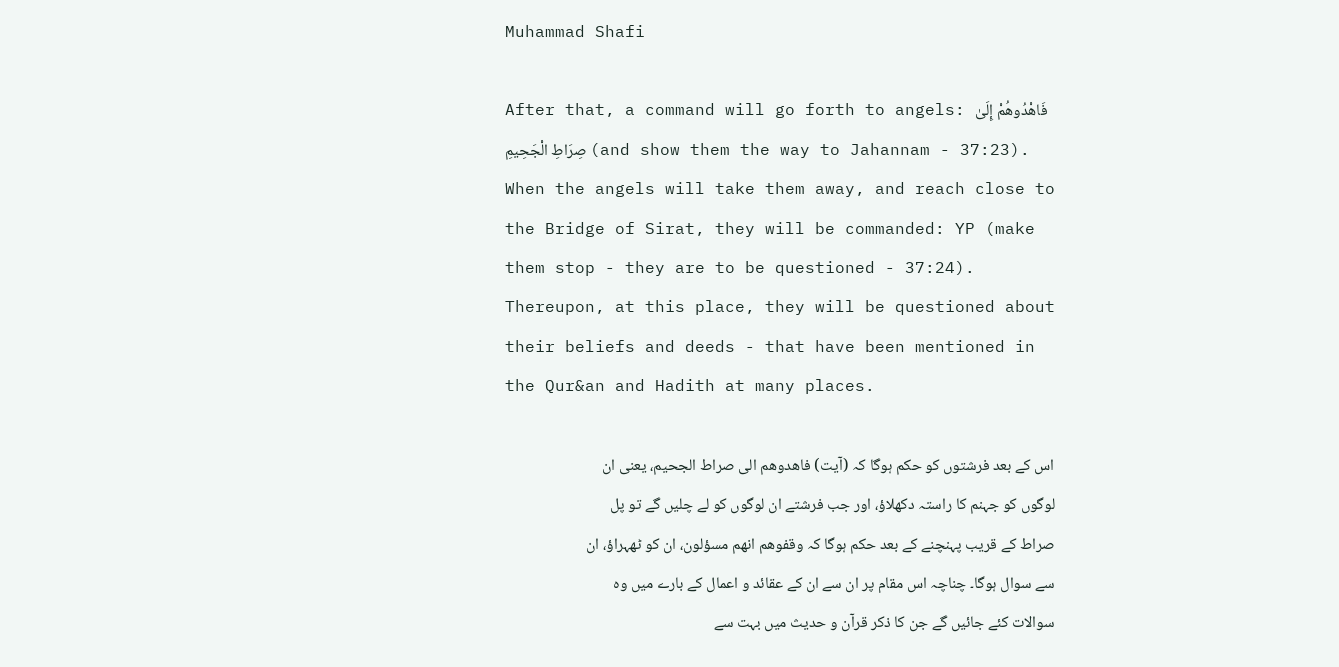Muhammad Shafi

After that, a command will go forth to angels: فَاهْدُوهُمْ إِلَىٰ صِرَ‌اطِ الْجَحِيمِ (and show them the way to Jahannam - 37:23). When the angels will take them away, and reach close to the Bridge of Sirat, they will be commanded: YP (make them stop - they are to be questioned - 37:24). Thereupon, at this place, they will be questioned about their beliefs and deeds - that have been mentioned in the Qur&an and Hadith at many places.

اس کے بعد فرشتوں کو حکم ہوگا کہ (آیت) فاھدوھم الی صراط الجحیم، یعنی ان لوگوں کو جہنم کا راستہ دکھلاؤ، اور جب فرشتے ان لوگوں کو لے چلیں گے تو پل صراط کے قریب پہنچنے کے بعد حکم ہوگا کہ وقفوھم انھم مسؤلون، ان کو ٹھہراؤ، ان سے سوال ہوگا۔ چناچہ اس مقام پر ان سے ان کے عقائد و اعمال کے بارے میں وہ سوالات کئے جائیں گے جن کا ذکر قرآن و حدیث میں بہت سے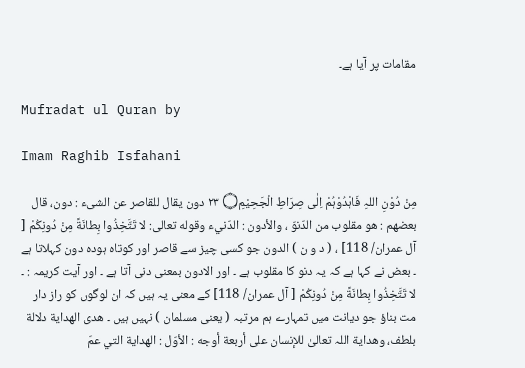مقامات پر آیا ہے۔

Mufradat ul Quran by

Imam Raghib Isfahani

مِنْ دُوْنِ اللہِ فَاہْدُوْہُمْ اِلٰى صِرَاطِ الْجَحِيْمِ۝ ٢٣ دون يقال للقاصر عن الشیء : دون، قال بعضهم : هو مقلوب من الدّنوّ ، والأدون : الدّنيء وقوله تعالی: لا تَتَّخِذُوا بِطانَةً مِنْ دُونِكُمْ [ آل عمران/ 118] ، ( د و ن ) الدون جو کسی چیز سے قاصر اور کوتاہ ہودہ دون کہلاتا ہے ۔ بعض نے کہا ہے کہ یہ دنو کا مقلوب ہے ۔ اور الادون بمعنی دنی آتا ہے ۔ اور آیت کریمہ : ۔ لا تَتَّخِذُوا بِطانَةً مِنْ دُونِكُمْ [ آل عمران/ 118] کے معنی یہ ہیں کہ ان لوگوں کو راز دار مت بناؤ جو دیانت میں تمہارے ہم مرتبہ ( یعنی مسلمان ) نہیں ہیں ۔ هدى الهداية دلالة بلطف، وهداية اللہ تعالیٰ للإنسان علی أربعة أوجه : الأوّل : الهداية التي عمّ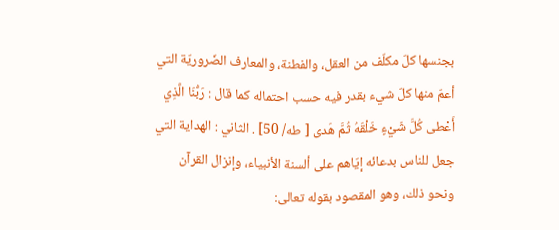بجنسها كلّ مكلّف من العقل، والفطنة، والمعارف الضّروريّة التي أعمّ منها كلّ شيء بقدر فيه حسب احتماله كما قال : رَبُّنَا الَّذِي أَعْطى كُلَّ شَيْءٍ خَلْقَهُ ثُمَّ هَدى [ طه/ 50] . الثاني : الهداية التي جعل للناس بدعائه إيّاهم علی ألسنة الأنبیاء، وإنزال القرآن ونحو ذلك، وهو المقصود بقوله تعالی: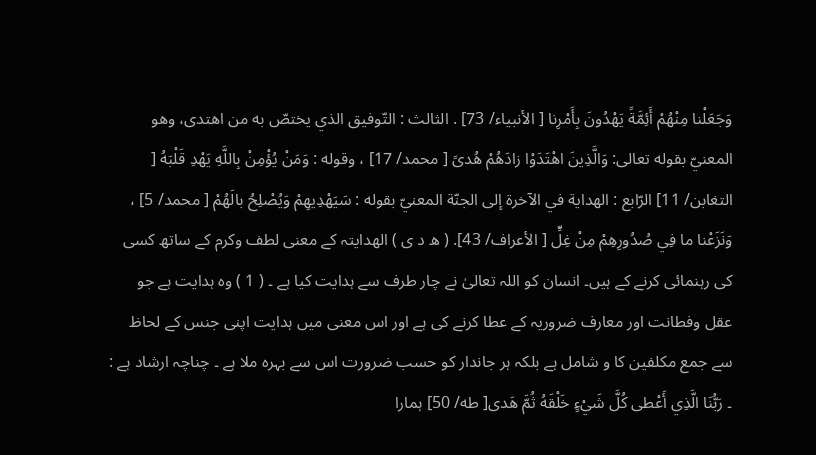وَجَعَلْنا مِنْهُمْ أَئِمَّةً يَهْدُونَ بِأَمْرِنا [ الأنبیاء/ 73] . الثالث : التّوفیق الذي يختصّ به من اهتدی، وهو المعنيّ بقوله تعالی: وَالَّذِينَ اهْتَدَوْا زادَهُمْ هُدىً [ محمد/ 17] ، وقوله : وَمَنْ يُؤْمِنْ بِاللَّهِ يَهْدِ قَلْبَهُ [ التغابن/ 11] الرّابع : الهداية في الآخرة إلى الجنّة المعنيّ بقوله : سَيَهْدِيهِمْ وَيُصْلِحُ بالَهُمْ [ محمد/ 5] ، وَنَزَعْنا ما فِي صُدُورِهِمْ مِنْ غِلٍّ [ الأعراف/ 43]. ( ھ د ی ) الھدایتہ کے معنی لطف وکرم کے ساتھ کسی کی رہنمائی کرنے کے ہیں۔ انسان کو اللہ تعالیٰ نے چار طرف سے ہدایت کیا ہے ۔ ( 1 ) وہ ہدایت ہے جو عقل وفطانت اور معارف ضروریہ کے عطا کرنے کی ہے اور اس معنی میں ہدایت اپنی جنس کے لحاظ سے جمع مکلفین کا و شامل ہے بلکہ ہر جاندار کو حسب ضرورت اس سے بہرہ ملا ہے ۔ چناچہ ارشاد ہے : ۔ رَبُّنَا الَّذِي أَعْطى كُلَّ شَيْءٍ خَلْقَهُ ثُمَّ هَدى[ طه/ 50] ہمارا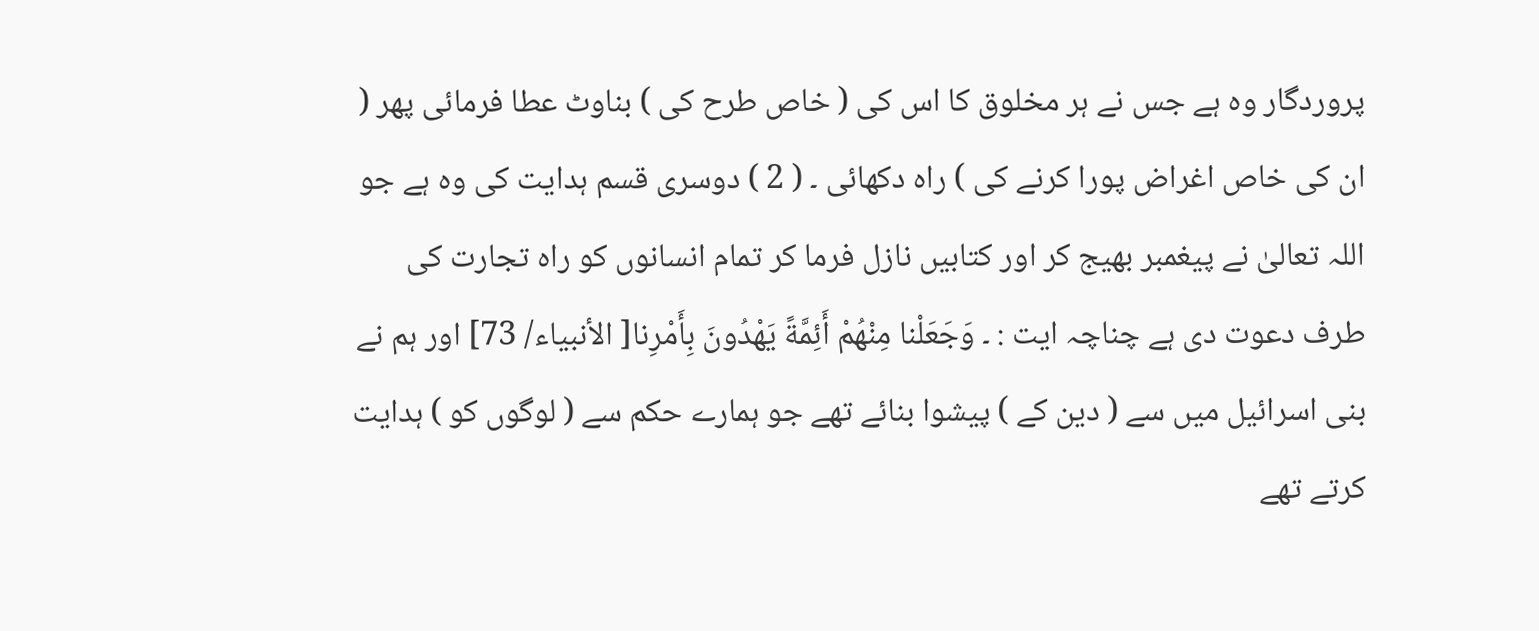پروردگار وہ ہے جس نے ہر مخلوق کا اس کی ( خاص طرح کی ) بناوٹ عطا فرمائی پھر ( ان کی خاص اغراض پورا کرنے کی ) راہ دکھائی ۔ ( 2 ) دوسری قسم ہدایت کی وہ ہے جو اللہ تعالیٰ نے پیغمبر بھیج کر اور کتابیں نازل فرما کر تمام انسانوں کو راہ تجارت کی طرف دعوت دی ہے چناچہ ایت : ۔ وَجَعَلْنا مِنْهُمْ أَئِمَّةً يَهْدُونَ بِأَمْرِنا[ الأنبیاء/ 73] اور ہم نے بنی اسرائیل میں سے ( دین کے ) پیشوا بنائے تھے جو ہمارے حکم سے ( لوگوں کو ) ہدایت کرتے تھے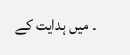۔ میں ہدایت کے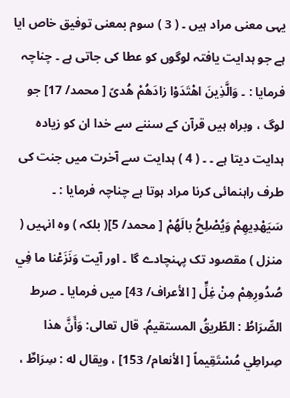یہی معنی مراد ہیں ۔ ( 3 ) سوم بمعنی توفیق خاص ایا ہے جو ہدایت یافتہ لوگوں کو عطا کی جاتی ہے ۔ چناچہ فرمایا : ۔ وَالَّذِينَ اهْتَدَوْا زادَهُمْ هُدىً [ محمد/ 17] جو لوگ ، وبراہ ہیں قرآن کے سننے سے خدا ان کو زیادہ ہدایت دیتا ہے ۔ ۔ ( 4 ) ہدایت سے آخرت میں جنت کی طرف راہنمائی کرنا مراد ہوتا ہے چناچہ فرمایا : ۔ سَيَهْدِيهِمْ وَيُصْلِحُ بالَهُمْ [ محمد/ 5]( بلکہ ) وہ انہیں ( منزل ) مقصود تک پہنچادے گا ۔ اور آیت وَنَزَعْنا ما فِي صُدُورِهِمْ مِنْ غِلٍّ [ الأعراف/ 43] میں فرمایا ۔ صرط الصِّرَاطُ : الطّريقُ المستقیمُ. قال تعالی: وَأَنَّ هذا صِراطِي مُسْتَقِيماً [ الأنعام/ 153] ، ويقال له : سِرَاطٌ ،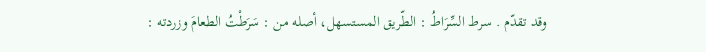وقد تقدّم . سرط السِّرَاطُ : الطّريق المستسهل، أصله من : سَرَطْتُ الطعامَ وزردته :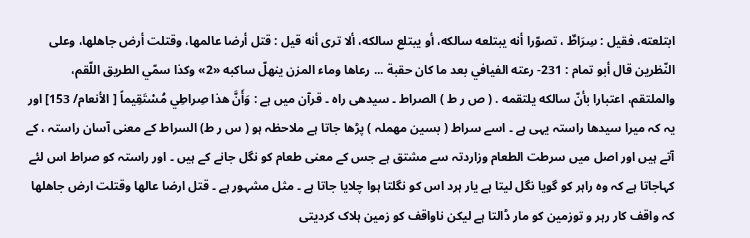ابتلعته، فقیل : سِرَاطٌ ، تصوّرا أنه يبتلعه سالکه، أو يبتلع سالکه، ألا تری أنه قيل : قتل أرضا عالمها، وقتلت أرض جاهلها، وعلی النّظرین قال أبو تمام : 231- رعته الفیافي بعد ما کان حقبة ... رعاها وماء المزن ينهلّ ساكبه «2» وکذا سمّي الطریق اللّقم، والملتقم، اعتبارا بأنّ سالکه يلتقمه . ( ص ر ط ) الصراط ۔ سیدھی راہ ۔ قرآن میں ہے : وَأَنَّ هذا صِراطِي مُسْتَقِيماً [ الأنعام/ 153] اور یہ کہ میرا سیدھا راستہ یہی ہے ۔ اسے سراط ( بسین مھملہ ) پڑھا جاتا ہے ملاحظہ ہو ( س ر ط) السراط کے معنی آسان راستہ ، کے آتے ہیں اور اصل میں سرطت الطعام وزاردتہ سے مشتق ہے جس کے معنی طعام کو نگل جانے کے ہیں ۔ اور راستہ کو صراط اس لئے کہاجاتا ہے کہ وہ راہر کو گویا نگل لیتا ہے یار ہرد اس کو نگلتا ہوا چلایا جاتا ہے ۔ مثل مشہور ہے ۔ قتل ارضا عالھا وقتلت ارض جاھلھا کہ واقف کار رہر و توزمین کو مار ڈالتا ہے لیکن ناواقف کو زمین ہلاک کردیتی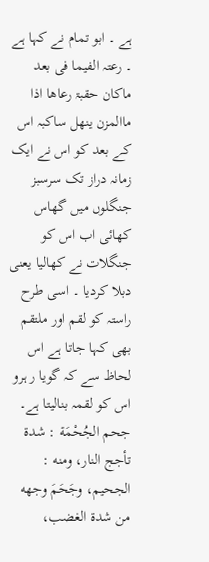ہے ۔ ابو تمام نے کہا ہے ۔ رعتہ الفیما فی بعد ماکان حقبۃ رعاھا اذا ماالمزن ینھل ساکبہ اس کے بعد کو اس نے ایک زمانہ دراز تک سرسبز جنگلوں میں گھاس کھائی اب اس کو جنگلات نے کھالیا یعنی دبلا کردیا ۔ اسی طرح راستہ کو لقم اور ملتقم بھی کہا جاتا ہے اس لحاظ سے کہ گویا ر ہرو اس کو لقمہ بنالیتا ہے۔ جحم الجُحْمَة : شدة تأجج النار، ومنه : الجحیم، وجَحَمَ وجهه من شدة الغضب،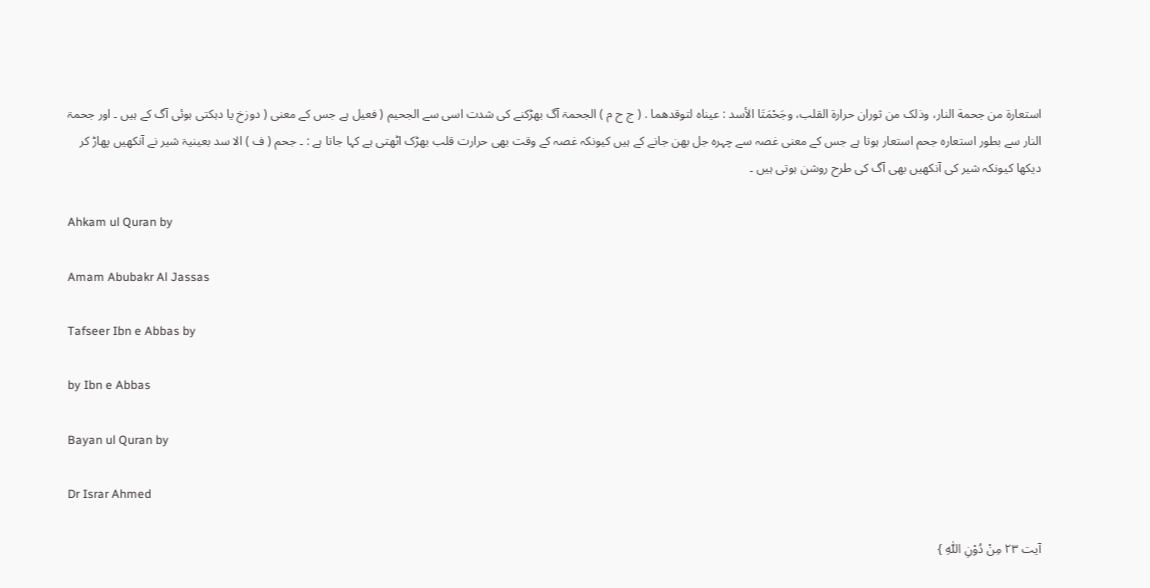استعارة من جحمة النار، وذلک من ثوران حرارة القلب، وجَحْمَتَا الأسد : عيناه لتوقدهما . ( ج ح م ) الجحمۃ آگ بھڑکنے کی شدت اسی سے الجحیم ( فعیل ہے جس کے معنی ( دوزخ یا دہکتی ہوئی آگ کے ہیں ۔ اور جحمۃ النار سے بطور استعارہ جحم استعار ہوتا ہے جس کے معنی غصہ سے چہرہ جل بھن جانے کے ہیں کیونکہ غصہ کے وقت بھی حرارت قلب بھڑک اٹھتی ہے کہا جاتا ہے : ۔ جحم ( ف ) الا سد بعینیۃ شیر نے آنکھیں پھاڑ کر دیکھا کیونکہ شیر کی آنکھیں بھی آگ کی طرح روشن ہوتی ہیں ۔

Ahkam ul Quran by

Amam Abubakr Al Jassas

Tafseer Ibn e Abbas by

by Ibn e Abbas

Bayan ul Quran by

Dr Israr Ahmed

آیت ٢٣ مِنْ دُوْنِ اللّٰہِ }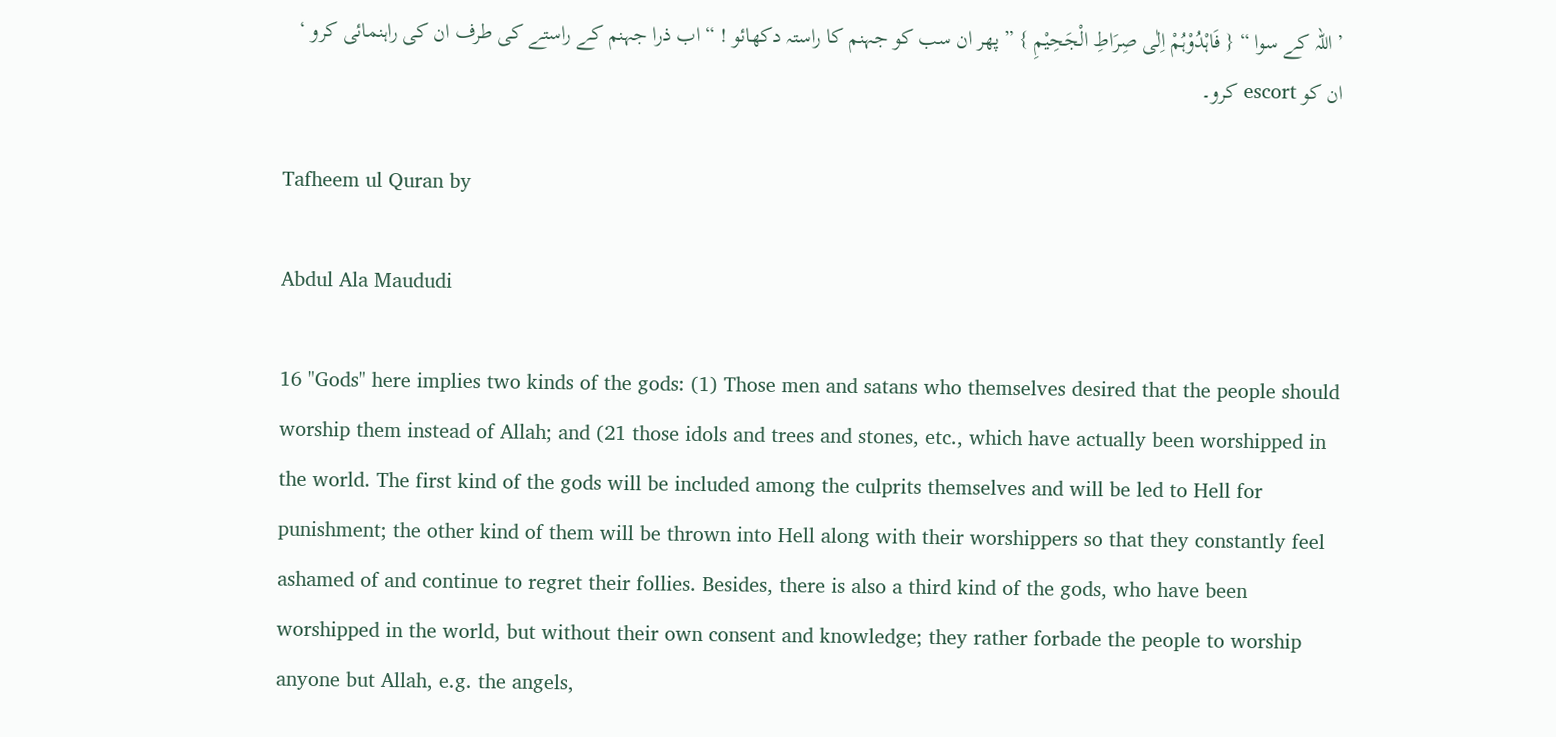’ اللہ کے سوا “ { فَاہْدُوْہُمْ اِلٰی صِرَاطِ الْجَحِیْمِ } ” پھر ان سب کو جہنم کا راستہ دکھائو ! “ اب ذرا جہنم کے راستے کی طرف ان کی راہنمائی کرو ‘ ان کو escort کرو۔

Tafheem ul Quran by

Abdul Ala Maududi

16 "Gods" here implies two kinds of the gods: (1) Those men and satans who themselves desired that the people should worship them instead of Allah; and (21 those idols and trees and stones, etc., which have actually been worshipped in the world. The first kind of the gods will be included among the culprits themselves and will be led to Hell for punishment; the other kind of them will be thrown into Hell along with their worshippers so that they constantly feel ashamed of and continue to regret their follies. Besides, there is also a third kind of the gods, who have been worshipped in the world, but without their own consent and knowledge; they rather forbade the people to worship anyone but Allah, e.g. the angels,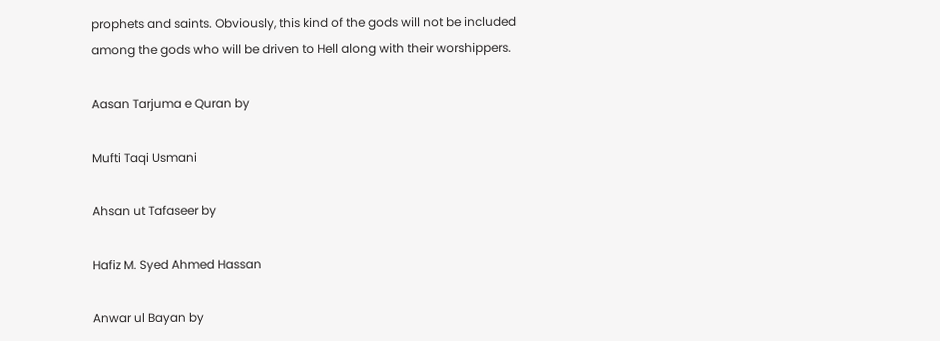prophets and saints. Obviously, this kind of the gods will not be included among the gods who will be driven to Hell along with their worshippers.

Aasan Tarjuma e Quran by

Mufti Taqi Usmani

Ahsan ut Tafaseer by

Hafiz M. Syed Ahmed Hassan

Anwar ul Bayan by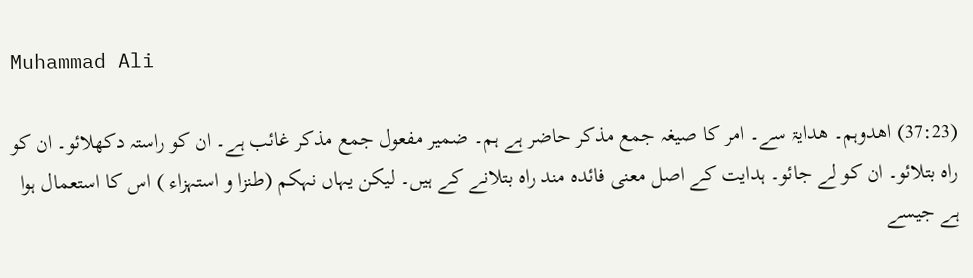Muhammad Ali

(37:23) اھدوہم۔ ھدایۃ سے۔ امر کا صیغہ جمع مذکر حاضر ہے ہم۔ ضمیر مفعول جمع مذکر غائب ہے۔ ان کو راستہ دکھلائو۔ ان کو راہ بتلائو۔ ان کو لے جائو۔ ہدایت کے اصل معنی فائدہ مند راہ بتلانے کے ہیں۔ لیکن یہاں نہکم (طنزا و استہزاء ) اس کا استعمال ہوا ہے جیسے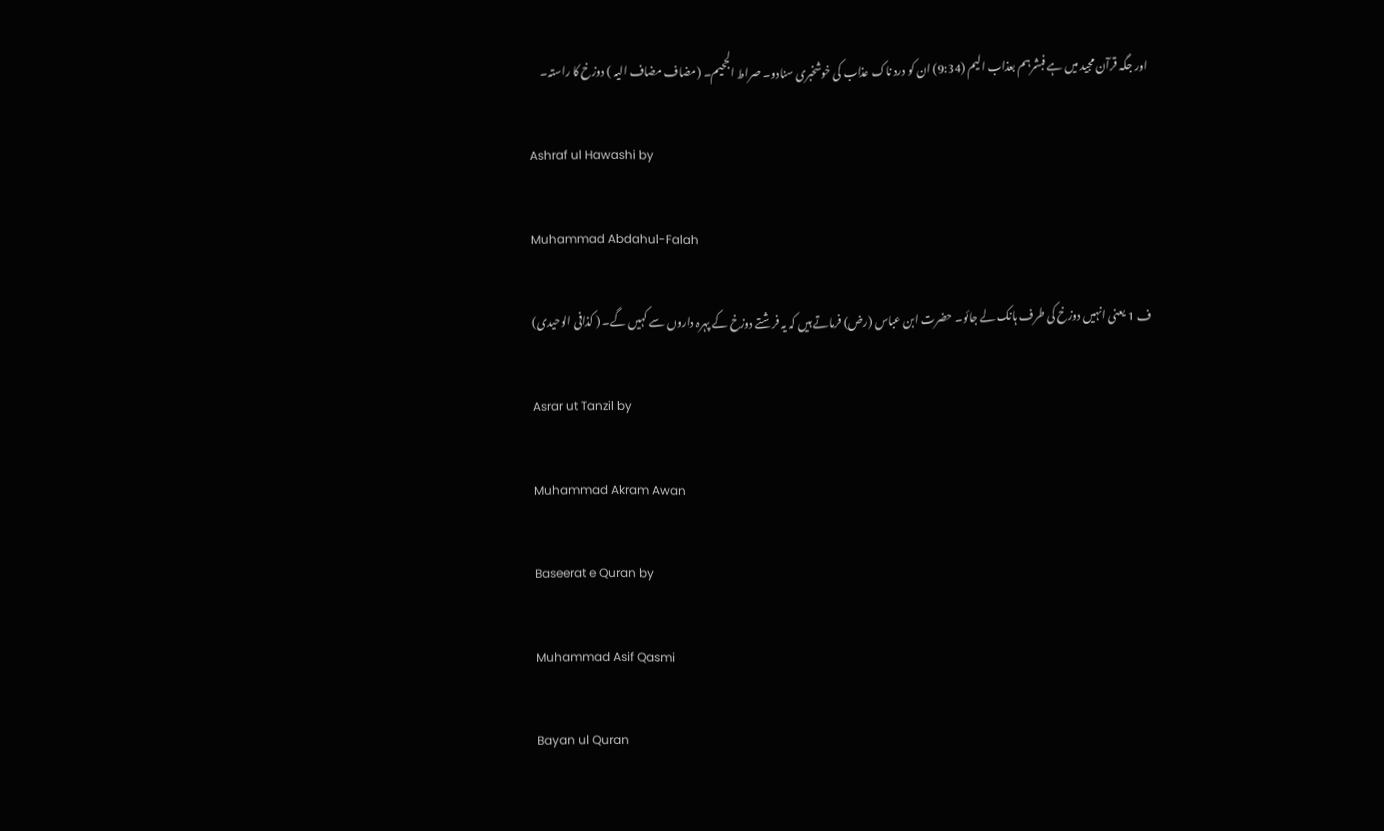اور جگہ قرآن مجید میں ہے فبشرہم بعذاب الیم (9:34) ان کو درد ناک عذاب کی خوشخبری سنادو۔ صراط الجحیم۔ (مضاف مضاف الیہ ) دوزخ کا راستہ۔

Ashraf ul Hawashi by

Muhammad Abdahul-Falah

ف 1 یعنی انہیں دوزخ کی طرف ہانک لے جائو۔ حضرت ابن عباس (رض) فرماتے ہیں کہ یہ فرشتے دوزخ کے پہرہ داروں سے کہیں گے۔ ( کذافی الوحیدی)

Asrar ut Tanzil by

Muhammad Akram Awan

Baseerat e Quran by

Muhammad Asif Qasmi

Bayan ul Quran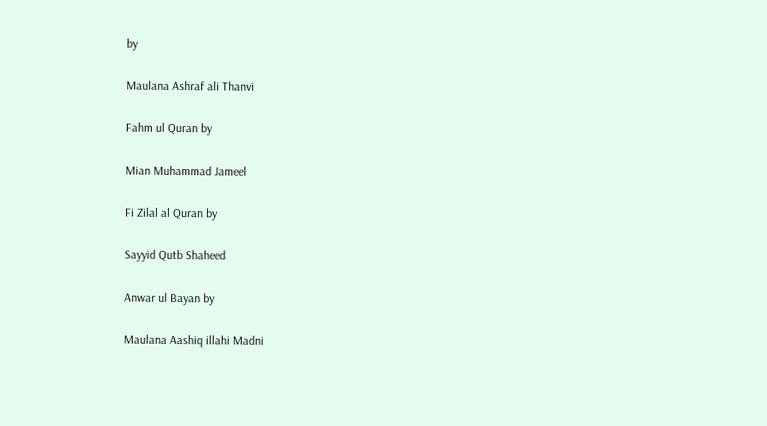by

Maulana Ashraf ali Thanvi

Fahm ul Quran by

Mian Muhammad Jameel

Fi Zilal al Quran by

Sayyid Qutb Shaheed

Anwar ul Bayan by

Maulana Aashiq illahi Madni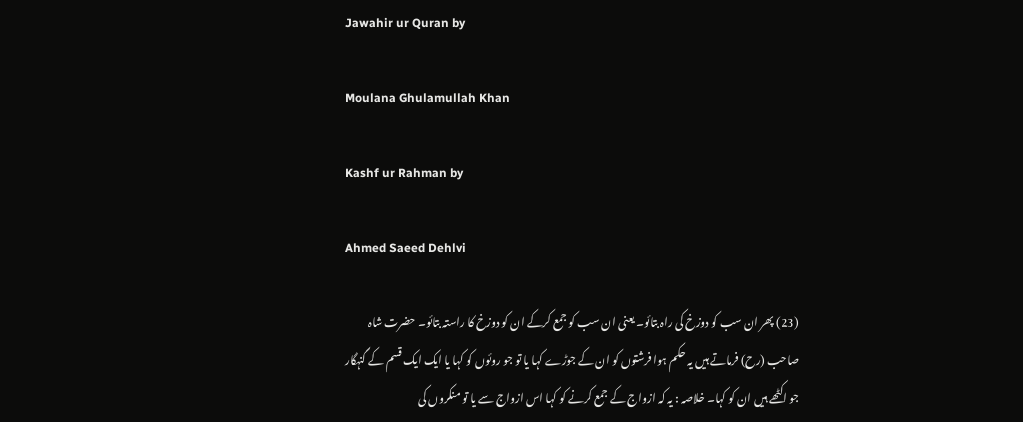Jawahir ur Quran by

Moulana Ghulamullah Khan

Kashf ur Rahman by

Ahmed Saeed Dehlvi

(23) پھر ان سب کو دوزخ کی راہ بتائو۔ یعنی ان سب کو جمع کرکے ان کو دوزخ کا راستہ بتائو۔ حضرت شاہ صاحب (رح) فرماتے ہیں یہ حکم ہوا فرشتوں کو ان کے جوڑے کہا یا تو جو روئوں کو کہا یا ایک ایک قسم کے گنہگار جو اکٹھے ہیں ان کو کہا۔ خلاصہ : یہ کہ ازواج کے جمع کرنے کو کہا اس ازواج سے یا تو منکروں کی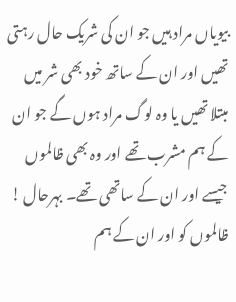بیویاں مراد ہیں جو ان کی شریک حال رہتی تھیں اور ان کے ساتھ خود بھی شر میں مبتلا تھیں یا وہ لوگ مراد ہوں گے جو ان کے ہم مشرب تھے اور وہ بھی ظالموں جیسے اور ان کے ساتھی تھے۔ بہرحال ! ظالموں کو اور ان کے ہم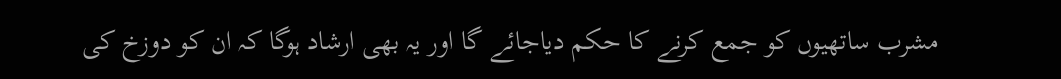مشرب ساتھیوں کو جمع کرنے کا حکم دیاجائے گا اور یہ بھی ارشاد ہوگا کہ ان کو دوزخ کی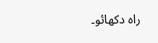راہ دکھائو۔